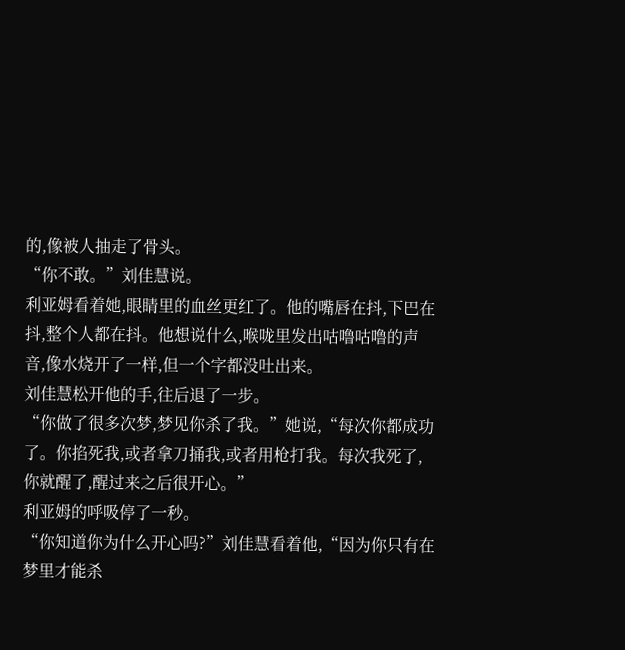的,像被人抽走了骨头。
“你不敢。”刘佳慧说。
利亚姆看着她,眼睛里的血丝更红了。他的嘴唇在抖,下巴在抖,整个人都在抖。他想说什么,喉咙里发出咕噜咕噜的声音,像水烧开了一样,但一个字都没吐出来。
刘佳慧松开他的手,往后退了一步。
“你做了很多次梦,梦见你杀了我。”她说,“每次你都成功了。你掐死我,或者拿刀捅我,或者用枪打我。每次我死了,你就醒了,醒过来之后很开心。”
利亚姆的呼吸停了一秒。
“你知道你为什么开心吗?”刘佳慧看着他,“因为你只有在梦里才能杀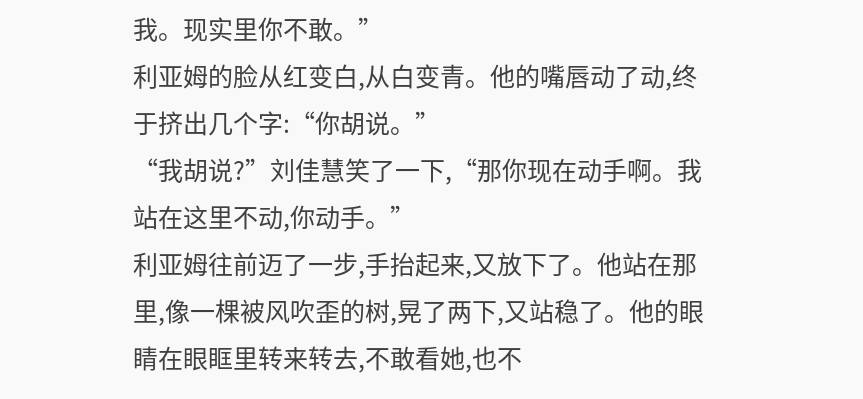我。现实里你不敢。”
利亚姆的脸从红变白,从白变青。他的嘴唇动了动,终于挤出几个字:“你胡说。”
“我胡说?”刘佳慧笑了一下,“那你现在动手啊。我站在这里不动,你动手。”
利亚姆往前迈了一步,手抬起来,又放下了。他站在那里,像一棵被风吹歪的树,晃了两下,又站稳了。他的眼睛在眼眶里转来转去,不敢看她,也不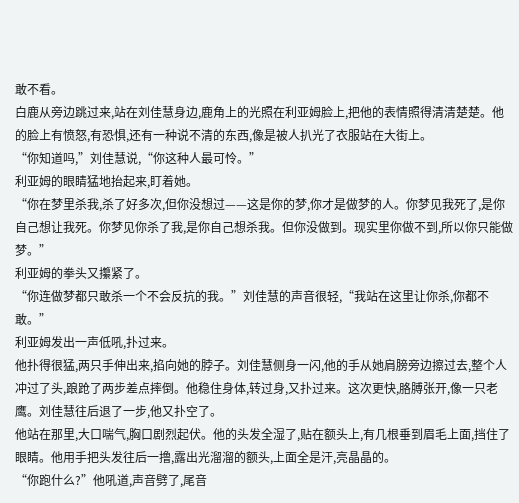敢不看。
白鹿从旁边跳过来,站在刘佳慧身边,鹿角上的光照在利亚姆脸上,把他的表情照得清清楚楚。他的脸上有愤怒,有恐惧,还有一种说不清的东西,像是被人扒光了衣服站在大街上。
“你知道吗,”刘佳慧说,“你这种人最可怜。”
利亚姆的眼睛猛地抬起来,盯着她。
“你在梦里杀我,杀了好多次,但你没想过——这是你的梦,你才是做梦的人。你梦见我死了,是你自己想让我死。你梦见你杀了我,是你自己想杀我。但你没做到。现实里你做不到,所以你只能做梦。”
利亚姆的拳头又攥紧了。
“你连做梦都只敢杀一个不会反抗的我。”刘佳慧的声音很轻,“我站在这里让你杀,你都不敢。”
利亚姆发出一声低吼,扑过来。
他扑得很猛,两只手伸出来,掐向她的脖子。刘佳慧侧身一闪,他的手从她肩膀旁边擦过去,整个人冲过了头,踉跄了两步差点摔倒。他稳住身体,转过身,又扑过来。这次更快,胳膊张开,像一只老鹰。刘佳慧往后退了一步,他又扑空了。
他站在那里,大口喘气,胸口剧烈起伏。他的头发全湿了,贴在额头上,有几根垂到眉毛上面,挡住了眼睛。他用手把头发往后一撸,露出光溜溜的额头,上面全是汗,亮晶晶的。
“你跑什么?”他吼道,声音劈了,尾音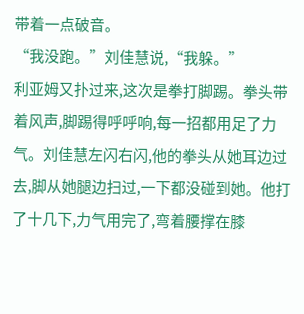带着一点破音。
“我没跑。”刘佳慧说,“我躲。”
利亚姆又扑过来,这次是拳打脚踢。拳头带着风声,脚踢得呼呼响,每一招都用足了力气。刘佳慧左闪右闪,他的拳头从她耳边过去,脚从她腿边扫过,一下都没碰到她。他打了十几下,力气用完了,弯着腰撑在膝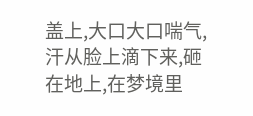盖上,大口大口喘气,汗从脸上滴下来,砸在地上,在梦境里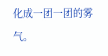化成一团一团的雾气。